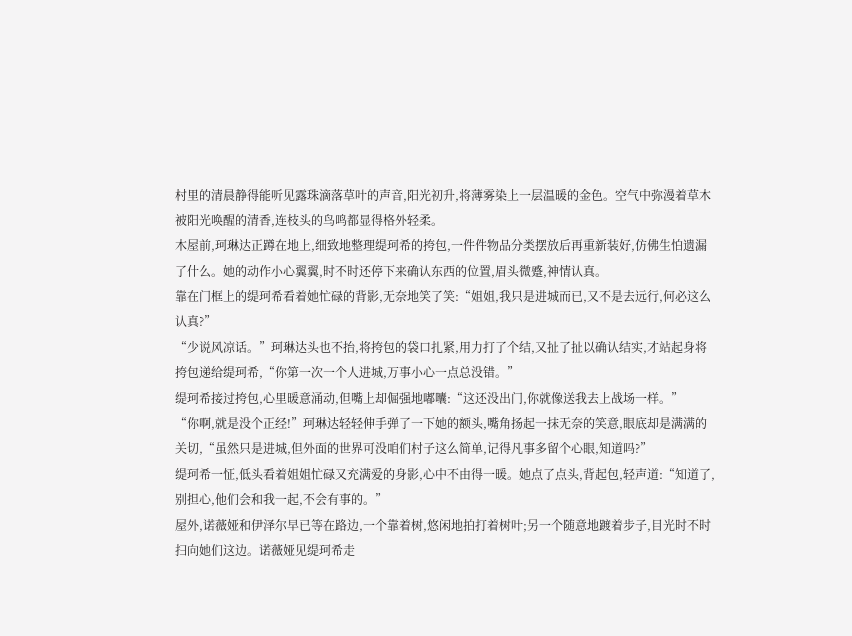村里的清晨静得能听见露珠滴落草叶的声音,阳光初升,将薄雾染上一层温暖的金色。空气中弥漫着草木被阳光唤醒的清香,连枝头的鸟鸣都显得格外轻柔。
木屋前,珂琳达正蹲在地上,细致地整理缇珂希的挎包,一件件物品分类摆放后再重新装好,仿佛生怕遗漏了什么。她的动作小心翼翼,时不时还停下来确认东西的位置,眉头微蹙,神情认真。
靠在门框上的缇珂希看着她忙碌的背影,无奈地笑了笑:“姐姐,我只是进城而已,又不是去远行,何必这么认真?”
“少说风凉话。”珂琳达头也不抬,将挎包的袋口扎紧,用力打了个结,又扯了扯以确认结实,才站起身将挎包递给缇珂希,“你第一次一个人进城,万事小心一点总没错。”
缇珂希接过挎包,心里暖意涌动,但嘴上却倔强地嘟囔:“这还没出门,你就像送我去上战场一样。”
“你啊,就是没个正经!”珂琳达轻轻伸手弹了一下她的额头,嘴角扬起一抹无奈的笑意,眼底却是满满的关切,“虽然只是进城,但外面的世界可没咱们村子这么简单,记得凡事多留个心眼,知道吗?”
缇珂希一怔,低头看着姐姐忙碌又充满爱的身影,心中不由得一暖。她点了点头,背起包,轻声道:“知道了,别担心,他们会和我一起,不会有事的。”
屋外,诺薇娅和伊泽尔早已等在路边,一个靠着树,悠闲地拍打着树叶;另一个随意地踱着步子,目光时不时扫向她们这边。诺薇娅见缇珂希走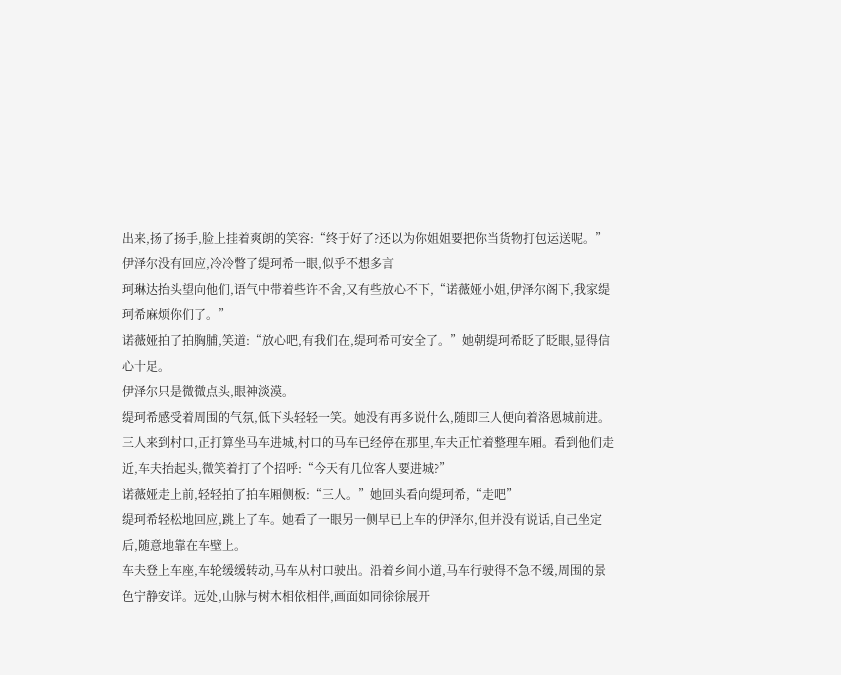出来,扬了扬手,脸上挂着爽朗的笑容:“终于好了?还以为你姐姐要把你当货物打包运送呢。”
伊泽尔没有回应,冷冷瞥了缇珂希一眼,似乎不想多言
珂琳达抬头望向他们,语气中带着些许不舍,又有些放心不下,“诺薇娅小姐,伊泽尔阁下,我家缇珂希麻烦你们了。”
诺薇娅拍了拍胸脯,笑道:“放心吧,有我们在,缇珂希可安全了。”她朝缇珂希眨了眨眼,显得信心十足。
伊泽尔只是微微点头,眼神淡漠。
缇珂希感受着周围的气氛,低下头轻轻一笑。她没有再多说什么,随即三人便向着洛恩城前进。
三人来到村口,正打算坐马车进城,村口的马车已经停在那里,车夫正忙着整理车厢。看到他们走近,车夫抬起头,微笑着打了个招呼:“今天有几位客人要进城?”
诺薇娅走上前,轻轻拍了拍车厢侧板:“三人。”她回头看向缇珂希,“走吧”
缇珂希轻松地回应,跳上了车。她看了一眼另一侧早已上车的伊泽尔,但并没有说话,自己坐定后,随意地靠在车壁上。
车夫登上车座,车轮缓缓转动,马车从村口驶出。沿着乡间小道,马车行驶得不急不缓,周围的景色宁静安详。远处,山脉与树木相依相伴,画面如同徐徐展开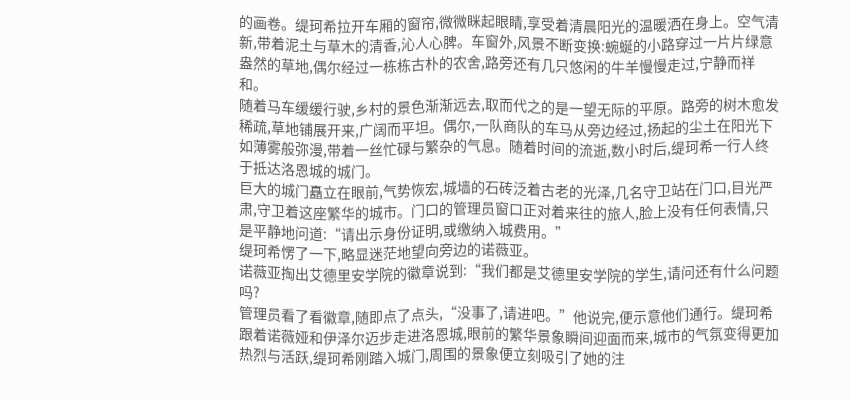的画卷。缇珂希拉开车厢的窗帘,微微眯起眼睛,享受着清晨阳光的温暖洒在身上。空气清新,带着泥土与草木的清香,沁人心脾。车窗外,风景不断变换:蜿蜒的小路穿过一片片绿意盎然的草地,偶尔经过一栋栋古朴的农舍,路旁还有几只悠闲的牛羊慢慢走过,宁静而祥和。
随着马车缓缓行驶,乡村的景色渐渐远去,取而代之的是一望无际的平原。路旁的树木愈发稀疏,草地铺展开来,广阔而平坦。偶尔,一队商队的车马从旁边经过,扬起的尘土在阳光下如薄雾般弥漫,带着一丝忙碌与繁杂的气息。随着时间的流逝,数小时后,缇珂希一行人终于抵达洛恩城的城门。
巨大的城门矗立在眼前,气势恢宏,城墙的石砖泛着古老的光泽,几名守卫站在门口,目光严肃,守卫着这座繁华的城市。门口的管理员窗口正对着来往的旅人,脸上没有任何表情,只是平静地问道:“请出示身份证明,或缴纳入城费用。”
缇珂希愣了一下,略显迷茫地望向旁边的诺薇亚。
诺薇亚掏出艾德里安学院的徽章说到:“我们都是艾德里安学院的学生,请问还有什么问题吗?
管理员看了看徽章,随即点了点头,“没事了,请进吧。”他说完,便示意他们通行。缇珂希跟着诺薇娅和伊泽尔迈步走进洛恩城,眼前的繁华景象瞬间迎面而来,城市的气氛变得更加热烈与活跃,缇珂希刚踏入城门,周围的景象便立刻吸引了她的注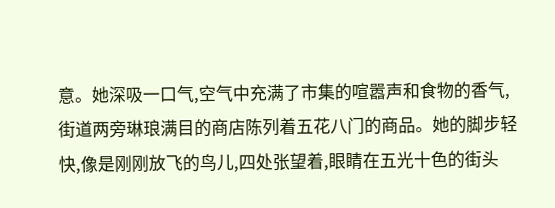意。她深吸一口气,空气中充满了市集的喧嚣声和食物的香气,街道两旁琳琅满目的商店陈列着五花八门的商品。她的脚步轻快,像是刚刚放飞的鸟儿,四处张望着,眼睛在五光十色的街头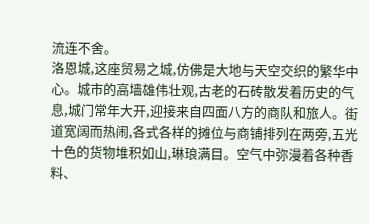流连不舍。
洛恩城,这座贸易之城,仿佛是大地与天空交织的繁华中心。城市的高墙雄伟壮观,古老的石砖散发着历史的气息,城门常年大开,迎接来自四面八方的商队和旅人。街道宽阔而热闹,各式各样的摊位与商铺排列在两旁,五光十色的货物堆积如山,琳琅满目。空气中弥漫着各种香料、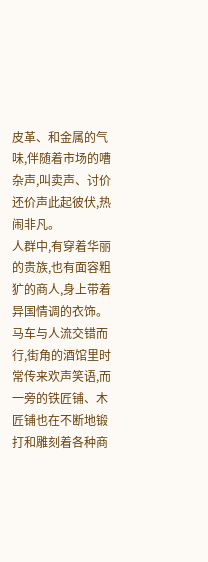皮革、和金属的气味,伴随着市场的嘈杂声,叫卖声、讨价还价声此起彼伏,热闹非凡。
人群中,有穿着华丽的贵族,也有面容粗犷的商人,身上带着异国情调的衣饰。马车与人流交错而行,街角的酒馆里时常传来欢声笑语,而一旁的铁匠铺、木匠铺也在不断地锻打和雕刻着各种商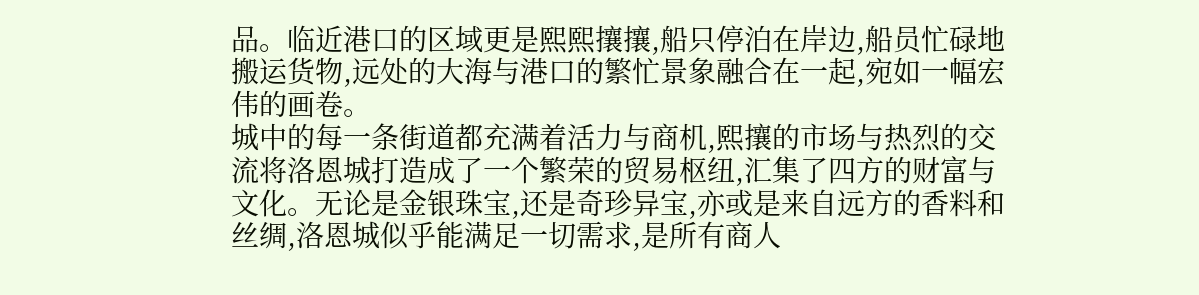品。临近港口的区域更是熙熙攘攘,船只停泊在岸边,船员忙碌地搬运货物,远处的大海与港口的繁忙景象融合在一起,宛如一幅宏伟的画卷。
城中的每一条街道都充满着活力与商机,熙攘的市场与热烈的交流将洛恩城打造成了一个繁荣的贸易枢纽,汇集了四方的财富与文化。无论是金银珠宝,还是奇珍异宝,亦或是来自远方的香料和丝绸,洛恩城似乎能满足一切需求,是所有商人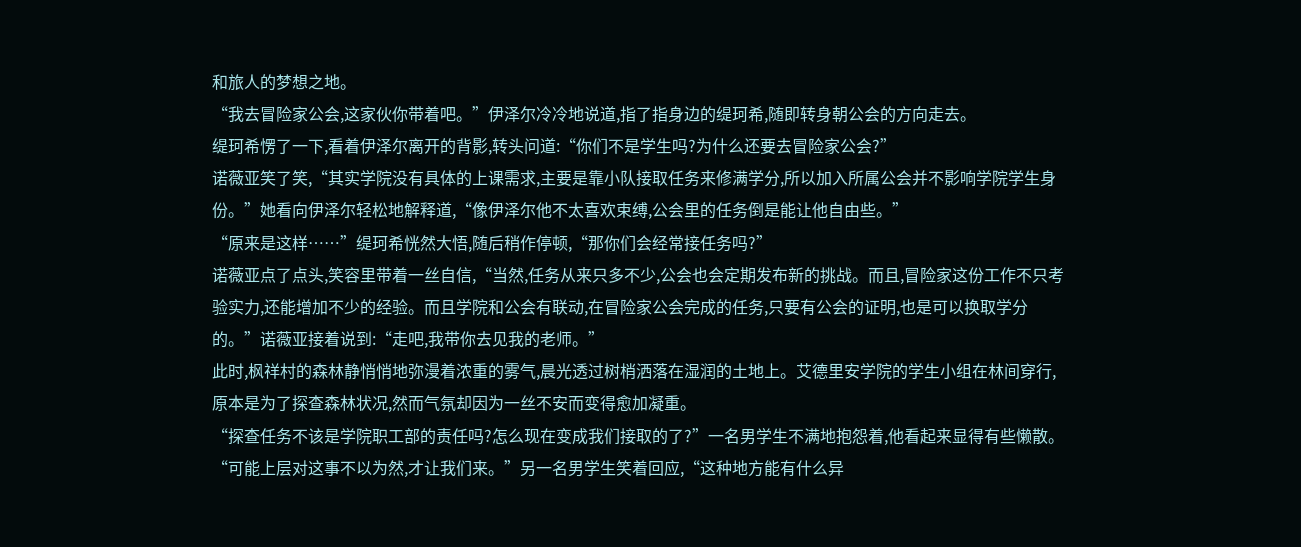和旅人的梦想之地。
“我去冒险家公会,这家伙你带着吧。”伊泽尔冷冷地说道,指了指身边的缇珂希,随即转身朝公会的方向走去。
缇珂希愣了一下,看着伊泽尔离开的背影,转头问道:“你们不是学生吗?为什么还要去冒险家公会?”
诺薇亚笑了笑,“其实学院没有具体的上课需求,主要是靠小队接取任务来修满学分,所以加入所属公会并不影响学院学生身份。”她看向伊泽尔轻松地解释道,“像伊泽尔他不太喜欢束缚,公会里的任务倒是能让他自由些。”
“原来是这样……”缇珂希恍然大悟,随后稍作停顿,“那你们会经常接任务吗?”
诺薇亚点了点头,笑容里带着一丝自信,“当然,任务从来只多不少,公会也会定期发布新的挑战。而且,冒险家这份工作不只考验实力,还能增加不少的经验。而且学院和公会有联动,在冒险家公会完成的任务,只要有公会的证明,也是可以换取学分的。”诺薇亚接着说到:“走吧,我带你去见我的老师。”
此时,枫祥村的森林静悄悄地弥漫着浓重的雾气,晨光透过树梢洒落在湿润的土地上。艾德里安学院的学生小组在林间穿行,原本是为了探查森林状况,然而气氛却因为一丝不安而变得愈加凝重。
“探查任务不该是学院职工部的责任吗?怎么现在变成我们接取的了?”一名男学生不满地抱怨着,他看起来显得有些懒散。
“可能上层对这事不以为然,才让我们来。”另一名男学生笑着回应,“这种地方能有什么异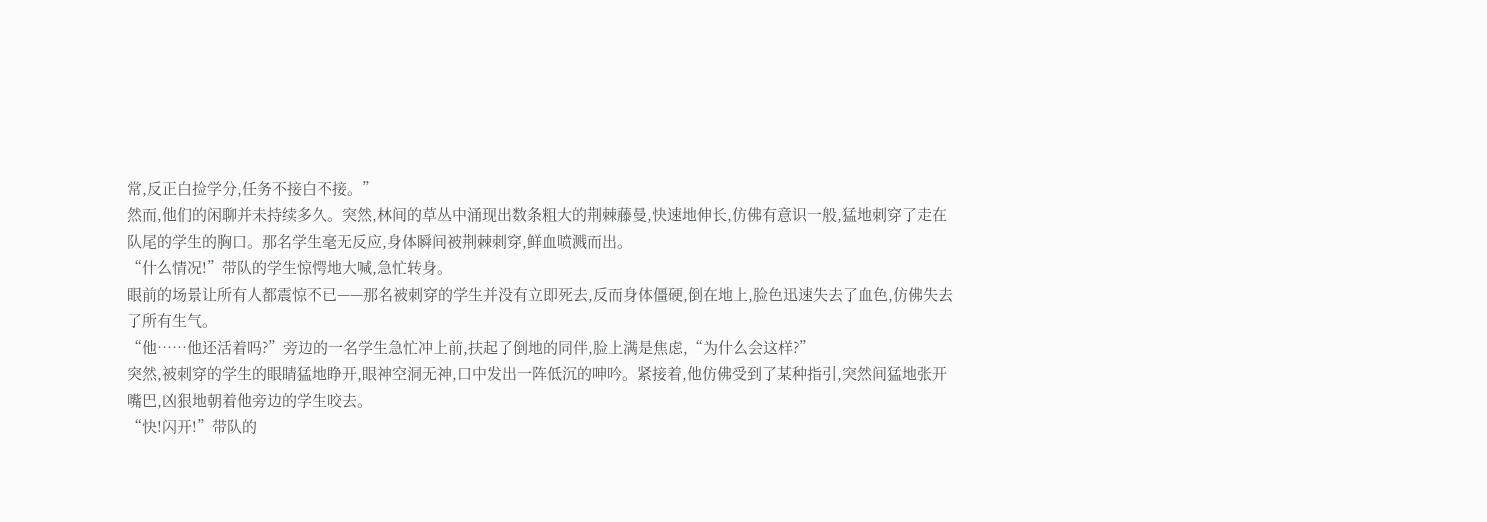常,反正白捡学分,任务不接白不接。”
然而,他们的闲聊并未持续多久。突然,林间的草丛中涌现出数条粗大的荆棘藤曼,快速地伸长,仿佛有意识一般,猛地刺穿了走在队尾的学生的胸口。那名学生毫无反应,身体瞬间被荆棘刺穿,鲜血喷溅而出。
“什么情况!”带队的学生惊愕地大喊,急忙转身。
眼前的场景让所有人都震惊不已——那名被刺穿的学生并没有立即死去,反而身体僵硬,倒在地上,脸色迅速失去了血色,仿佛失去了所有生气。
“他……他还活着吗?”旁边的一名学生急忙冲上前,扶起了倒地的同伴,脸上满是焦虑,“为什么会这样?”
突然,被刺穿的学生的眼睛猛地睁开,眼神空洞无神,口中发出一阵低沉的呻吟。紧接着,他仿佛受到了某种指引,突然间猛地张开嘴巴,凶狠地朝着他旁边的学生咬去。
“快!闪开!”带队的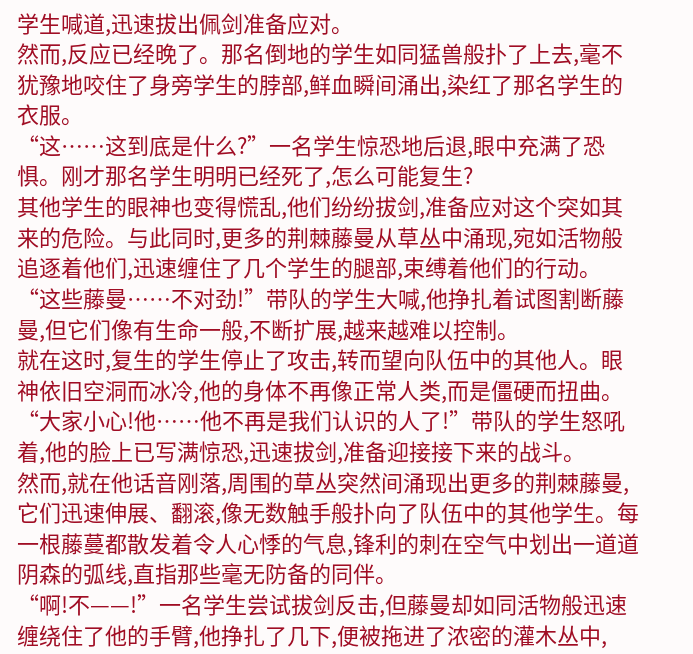学生喊道,迅速拔出佩剑准备应对。
然而,反应已经晚了。那名倒地的学生如同猛兽般扑了上去,毫不犹豫地咬住了身旁学生的脖部,鲜血瞬间涌出,染红了那名学生的衣服。
“这……这到底是什么?”一名学生惊恐地后退,眼中充满了恐惧。刚才那名学生明明已经死了,怎么可能复生?
其他学生的眼神也变得慌乱,他们纷纷拔剑,准备应对这个突如其来的危险。与此同时,更多的荆棘藤曼从草丛中涌现,宛如活物般追逐着他们,迅速缠住了几个学生的腿部,束缚着他们的行动。
“这些藤曼……不对劲!”带队的学生大喊,他挣扎着试图割断藤曼,但它们像有生命一般,不断扩展,越来越难以控制。
就在这时,复生的学生停止了攻击,转而望向队伍中的其他人。眼神依旧空洞而冰冷,他的身体不再像正常人类,而是僵硬而扭曲。
“大家小心!他……他不再是我们认识的人了!”带队的学生怒吼着,他的脸上已写满惊恐,迅速拔剑,准备迎接接下来的战斗。
然而,就在他话音刚落,周围的草丛突然间涌现出更多的荆棘藤曼,它们迅速伸展、翻滚,像无数触手般扑向了队伍中的其他学生。每一根藤蔓都散发着令人心悸的气息,锋利的刺在空气中划出一道道阴森的弧线,直指那些毫无防备的同伴。
“啊!不——!”一名学生尝试拔剑反击,但藤曼却如同活物般迅速缠绕住了他的手臂,他挣扎了几下,便被拖进了浓密的灌木丛中,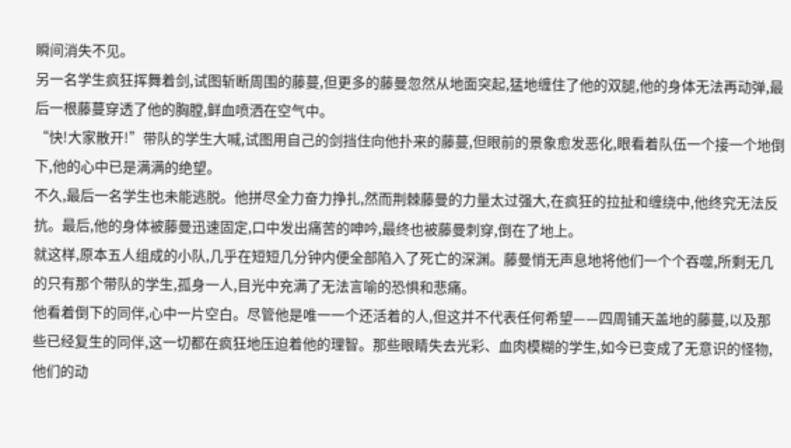瞬间消失不见。
另一名学生疯狂挥舞着剑,试图斩断周围的藤蔓,但更多的藤曼忽然从地面突起,猛地缠住了他的双腿,他的身体无法再动弹,最后一根藤蔓穿透了他的胸膛,鲜血喷洒在空气中。
“快!大家散开!”带队的学生大喊,试图用自己的剑挡住向他扑来的藤蔓,但眼前的景象愈发恶化,眼看着队伍一个接一个地倒下,他的心中已是满满的绝望。
不久,最后一名学生也未能逃脱。他拼尽全力奋力挣扎,然而荆棘藤曼的力量太过强大,在疯狂的拉扯和缠绕中,他终究无法反抗。最后,他的身体被藤曼迅速固定,口中发出痛苦的呻吟,最终也被藤曼刺穿,倒在了地上。
就这样,原本五人组成的小队,几乎在短短几分钟内便全部陷入了死亡的深渊。藤曼悄无声息地将他们一个个吞噬,所剩无几的只有那个带队的学生,孤身一人,目光中充满了无法言喻的恐惧和悲痛。
他看着倒下的同伴,心中一片空白。尽管他是唯一一个还活着的人,但这并不代表任何希望——四周铺天盖地的藤蔓,以及那些已经复生的同伴,这一切都在疯狂地压迫着他的理智。那些眼睛失去光彩、血肉模糊的学生,如今已变成了无意识的怪物,他们的动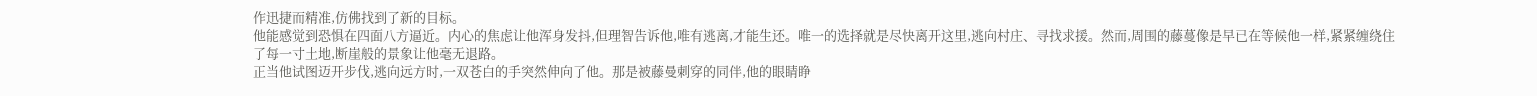作迅捷而精准,仿佛找到了新的目标。
他能感觉到恐惧在四面八方逼近。内心的焦虑让他浑身发抖,但理智告诉他,唯有逃离,才能生还。唯一的选择就是尽快离开这里,逃向村庄、寻找求援。然而,周围的藤蔓像是早已在等候他一样,紧紧缠绕住了每一寸土地,断崖般的景象让他毫无退路。
正当他试图迈开步伐,逃向远方时,一双苍白的手突然伸向了他。那是被藤曼刺穿的同伴,他的眼睛睁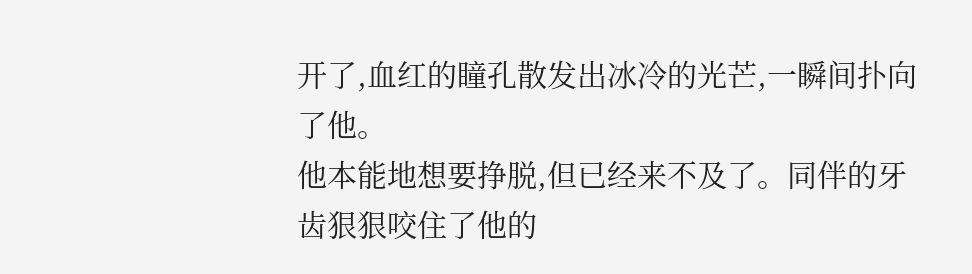开了,血红的瞳孔散发出冰冷的光芒,一瞬间扑向了他。
他本能地想要挣脱,但已经来不及了。同伴的牙齿狠狠咬住了他的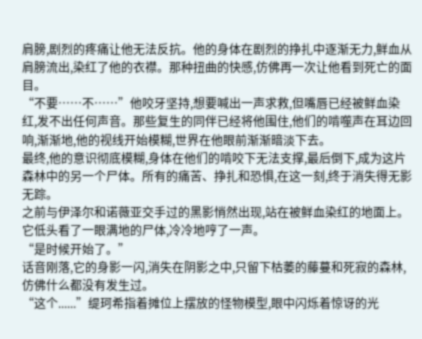肩膀,剧烈的疼痛让他无法反抗。他的身体在剧烈的挣扎中逐渐无力,鲜血从肩膀流出,染红了他的衣襟。那种扭曲的快感,仿佛再一次让他看到死亡的面目。
“不要……不……”他咬牙坚持,想要喊出一声求救,但嘴唇已经被鲜血染红,发不出任何声音。那些复生的同伴已经将他围住,他们的啃噬声在耳边回响,渐渐地,他的视线开始模糊,世界在他眼前渐渐暗淡下去。
最终,他的意识彻底模糊,身体在他们的啃咬下无法支撑,最后倒下,成为这片森林中的另一个尸体。所有的痛苦、挣扎和恐惧,在这一刻,终于消失得无影无踪。
之前与伊泽尔和诺薇亚交手过的黑影悄然出现,站在被鲜血染红的地面上。它低头看了一眼满地的尸体,冷冷地哼了一声。
“是时候开始了。”
话音刚落,它的身影一闪,消失在阴影之中,只留下枯萎的藤蔓和死寂的森林,仿佛什么都没有发生过。
“这个......”缇珂希指着摊位上摆放的怪物模型,眼中闪烁着惊讶的光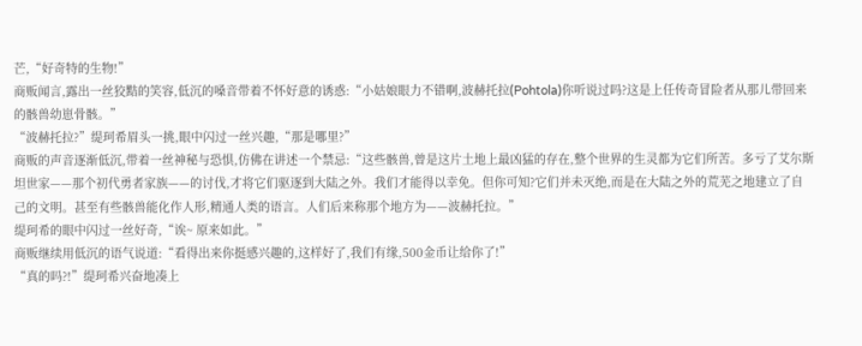芒,“好奇特的生物!”
商贩闻言,露出一丝狡黠的笑容,低沉的嗓音带着不怀好意的诱惑:“小姑娘眼力不错啊,波赫托拉(Pohtola)你听说过吗?这是上任传奇冒险者从那儿带回来的骸兽幼崽骨骸。”
“波赫托拉?”缇珂希眉头一挑,眼中闪过一丝兴趣,“那是哪里?”
商贩的声音逐渐低沉,带着一丝神秘与恐惧,仿佛在讲述一个禁忌:“这些骸兽,曾是这片土地上最凶猛的存在,整个世界的生灵都为它们所苦。多亏了艾尔斯坦世家——那个初代勇者家族——的讨伐,才将它们驱逐到大陆之外。我们才能得以幸免。但你可知?它们并未灭绝,而是在大陆之外的荒芜之地建立了自己的文明。甚至有些骸兽能化作人形,精通人类的语言。人们后来称那个地方为——波赫托拉。”
缇珂希的眼中闪过一丝好奇,“诶~ 原来如此。”
商贩继续用低沉的语气说道:“看得出来你挺感兴趣的,这样好了,我们有缘,500金币让给你了!”
“真的吗?!”缇珂希兴奋地凑上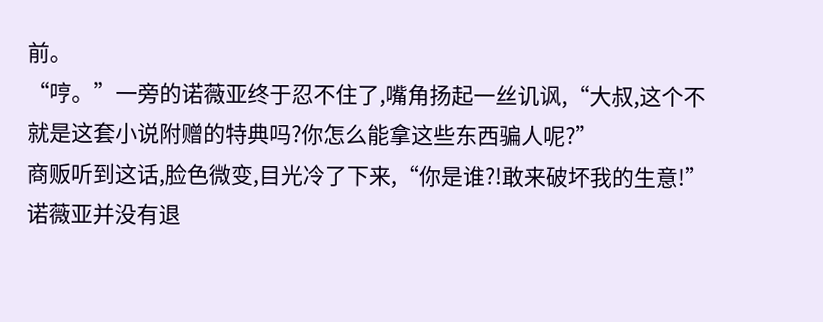前。
“哼。”一旁的诺薇亚终于忍不住了,嘴角扬起一丝讥讽,“大叔,这个不就是这套小说附赠的特典吗?你怎么能拿这些东西骗人呢?”
商贩听到这话,脸色微变,目光冷了下来,“你是谁?!敢来破坏我的生意!”
诺薇亚并没有退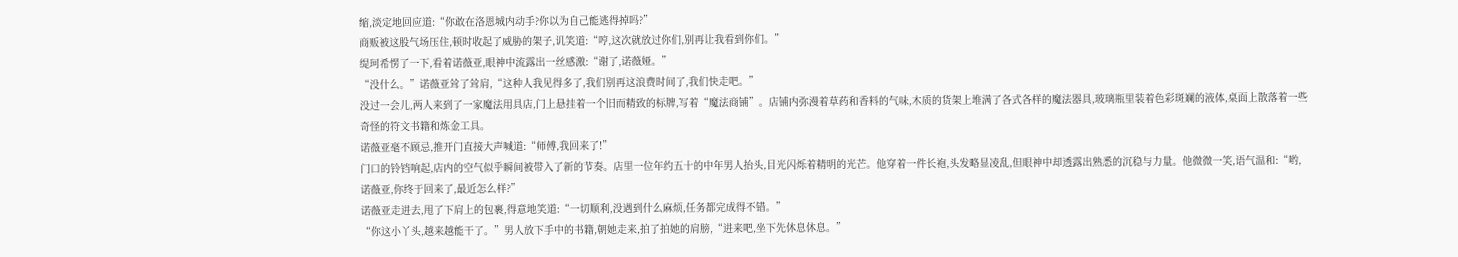缩,淡定地回应道:“你敢在洛恩城内动手?你以为自己能逃得掉吗?”
商贩被这股气场压住,顿时收起了威胁的架子,讥笑道:“哼,这次就放过你们,别再让我看到你们。”
缇珂希愣了一下,看着诺薇亚,眼神中流露出一丝感激:“谢了,诺薇娅。”
“没什么。”诺薇亚耸了耸肩,“这种人我见得多了,我们别再这浪费时间了,我们快走吧。”
没过一会儿,两人来到了一家魔法用具店,门上悬挂着一个旧而精致的标牌,写着“魔法商铺”。店铺内弥漫着草药和香料的气味,木质的货架上堆满了各式各样的魔法器具,玻璃瓶里装着色彩斑斓的液体,桌面上散落着一些奇怪的符文书籍和炼金工具。
诺薇亚毫不顾忌,推开门直接大声喊道:“师傅,我回来了!”
门口的铃铛响起,店内的空气似乎瞬间被带入了新的节奏。店里一位年约五十的中年男人抬头,目光闪烁着精明的光芒。他穿着一件长袍,头发略显凌乱,但眼神中却透露出熟悉的沉稳与力量。他微微一笑,语气温和:“哟,诺薇亚,你终于回来了,最近怎么样?”
诺薇亚走进去,甩了下肩上的包裹,得意地笑道:“一切顺利,没遇到什么麻烦,任务都完成得不错。”
“你这小丫头,越来越能干了。”男人放下手中的书籍,朝她走来,拍了拍她的肩膀,“进来吧,坐下先休息休息。”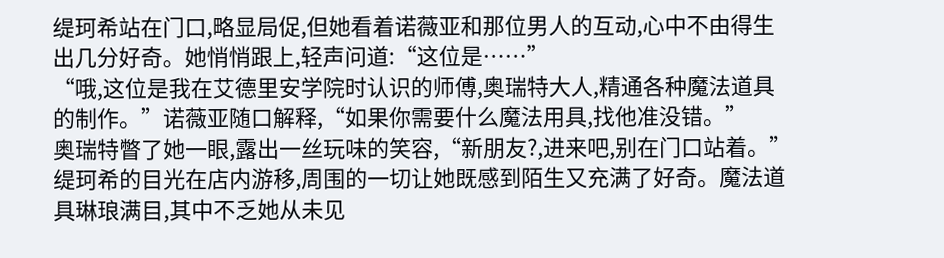缇珂希站在门口,略显局促,但她看着诺薇亚和那位男人的互动,心中不由得生出几分好奇。她悄悄跟上,轻声问道:“这位是……”
“哦,这位是我在艾德里安学院时认识的师傅,奥瑞特大人,精通各种魔法道具的制作。”诺薇亚随口解释,“如果你需要什么魔法用具,找他准没错。”
奥瑞特瞥了她一眼,露出一丝玩味的笑容,“新朋友?,进来吧,别在门口站着。”
缇珂希的目光在店内游移,周围的一切让她既感到陌生又充满了好奇。魔法道具琳琅满目,其中不乏她从未见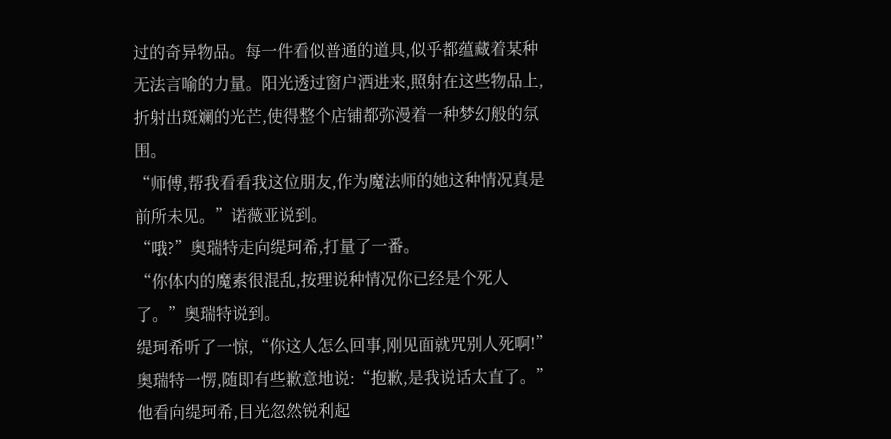过的奇异物品。每一件看似普通的道具,似乎都蕴藏着某种无法言喻的力量。阳光透过窗户洒进来,照射在这些物品上,折射出斑斓的光芒,使得整个店铺都弥漫着一种梦幻般的氛围。
“师傅,帮我看看我这位朋友,作为魔法师的她这种情况真是前所未见。”诺薇亚说到。
“哦?”奥瑞特走向缇珂希,打量了一番。
“你体内的魔素很混乱,按理说种情况你已经是个死人了。”奥瑞特说到。
缇珂希听了一惊,“你这人怎么回事,刚见面就咒别人死啊!”
奥瑞特一愣,随即有些歉意地说:“抱歉,是我说话太直了。”他看向缇珂希,目光忽然锐利起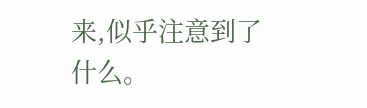来,似乎注意到了什么。